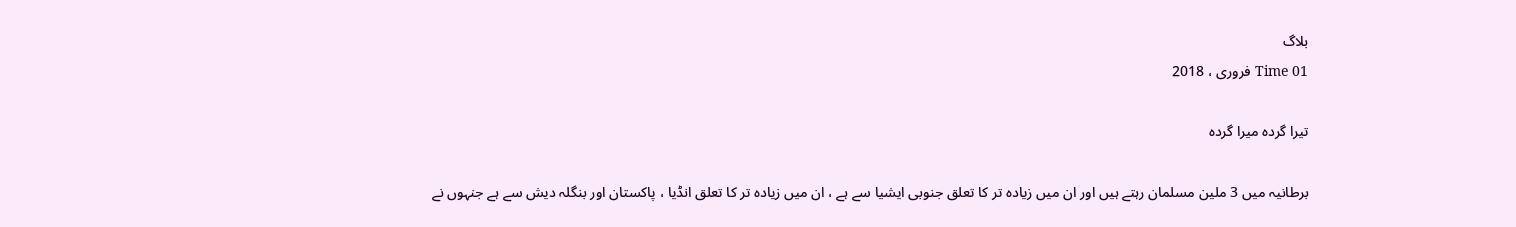بلاگ
Time 01 فروری ، 2018

تیرا گردہ میرا گردہ

برطانیہ میں 3 ملین مسلمان رہتے ہیں اور ان میں زیادہ تر کا تعلق جنوبی ایشیا سے ہے ، ان میں زیادہ تر کا تعلق انڈیا ، پاکستان اور بنگلہ دیش سے ہے جنہوں نے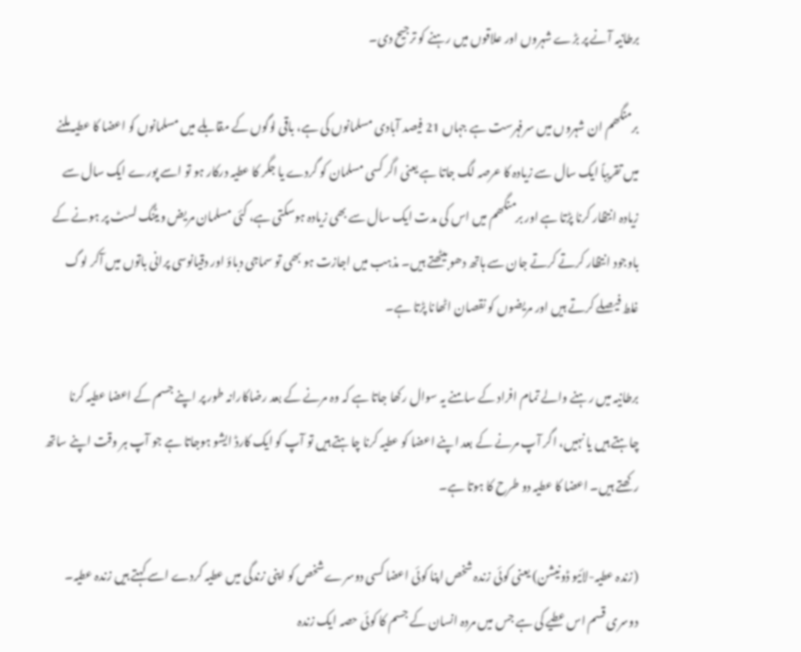برطانیہ آنے پر بڑے شہروں اور علاقوں میں رہنے کو ترجیح دی۔

برمنگھم ان شہروں میں سرفہرست ہے جہاں 21 فیصد آبادی مسلمانوں کی ہے، باقی لوگوں کے مقابلے میں مسلمانوں کو اعضا کا عطیہ ملنے میں تقریباً ایک سال سے زیادہ کا عرصہ لگ جاتا ہے یعنی اگر کسی مسلمان کو گردے یا جگر کا عطیہ درکار ہو تو اسے پورے ایک سال سے زیادہ انتظار کرنا پڑتا ہے اور برمنگھم میں اس کی مدت ایک سال سے بھی زیادہ ہوسکتی ہے، کئی مسلمان مریض ویٹنگ لسٹ پر ہونے کے باوجود انتظار کرتے کرتے جان سے ہاتھ دھو بیٹھتے ہیں۔ مذہب میں اجازت ہو بھی تو سماجی دباؤ اور دقیانوسی پرانی باتوں میں آکر لوگ غلط فیصلے کرتے ہیں اور مریضوں کو نقصان اٹھانا پڑتا ہے۔

برطانیہ میں رہنے والے تمام افراد کے سامنے یہ سوال رکھا جاتا ہے کہ وہ مرنے کے بعد رضاکارانہ طور پر اپنے جسم کے اعضا عطیہ کرنا چاہتے ہیں یا نہیں، اگر آپ مرنے کے بعد اپنے اعضا کو عطیہ کرنا چاہتے ہیں تو آپ کو ایک کارڈ ایشو ہوجاتا ہے جو آپ ہر وقت اپنے ساتھ رکھتے ہیں۔ اعضا کا عطیہ دو طرح کا ہوتا ہے۔

(زندہ عطیہ-لائیو ڈونیشن) یعنی کوئی زندہ شخص اپنا کوئی اعضا کسی دوسرے شخص کو اپنی زندگی میں عطیہ کردے اسے کہتے ہیں زندہ عطیہ۔ دوسری قسم اس عطیے کی ہے جس میں مردہ انسان کے جسم کا کوئی حصہ ایک زندہ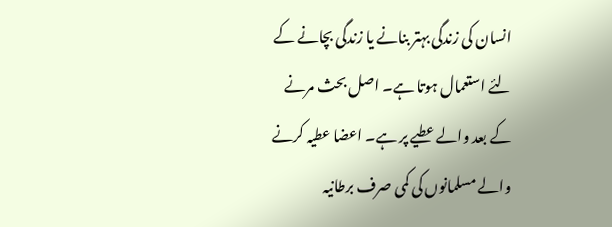انسان کی زندگی بہتر بنانے یا زندگی بچانے کے لئے استعمال ہوتا ہے۔ اصل بحث مرنے کے بعد والے عطیے پر ہے۔ اعضا عطیہ کرنے والے مسلمانوں کی کمی صرف برطانیہ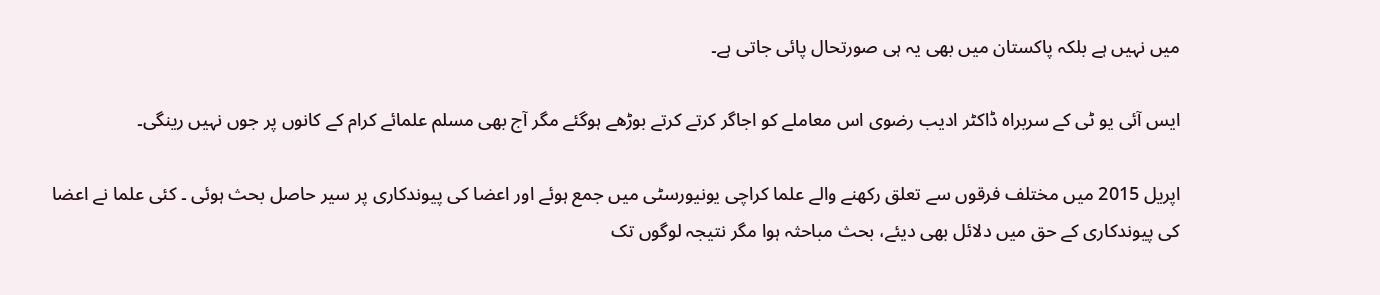میں نہیں ہے بلکہ پاکستان میں بھی یہ ہی صورتحال پائی جاتی ہے۔

ایس آئی یو ٹی کے سربراہ ڈاکٹر ادیب رضوی اس معاملے کو اجاگر کرتے کرتے بوڑھے ہوگئے مگر آج بھی مسلم علمائے کرام کے کانوں پر جوں نہیں رینگی۔

اپریل 2015 میں مختلف فرقوں سے تعلق رکھنے والے علما کراچی یونیورسٹی میں جمع ہوئے اور اعضا کی پیوندکاری پر سیر حاصل بحث ہوئی ۔ کئی علما نے اعضا کی پیوندکاری کے حق میں دلائل بھی دیئے، بحث مباحثہ ہوا مگر نتیجہ لوگوں تک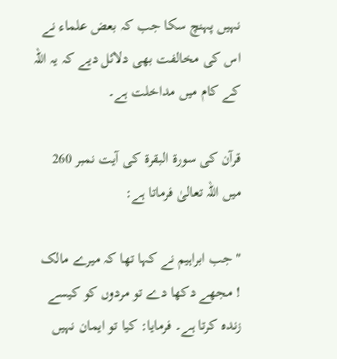نہیں پہنچ سکا جب کہ بعض علماء نے اس کی مخالفت بھی دلائل دیے کہ یہ اللہ کے کام میں مداخلت ہے۔

قرآن کی سورۃ البقرۃ کی آیت نمبر 260 میں اللہ تعالیٰ فرماتا ہے:

" جب ابراہیم نے کہا تھا کہ میرے مالک ! مجھے دکھا دے تو مردوں کو کیسے زندہ کرتا ہے۔ فرمایا: کیا تو ایمان نہیں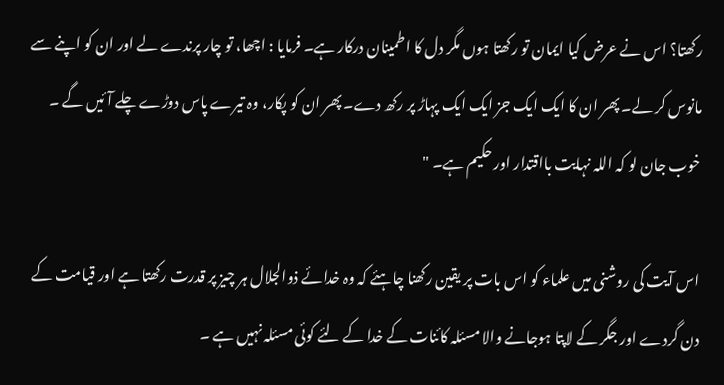رکھتا؟ اس نے عرض کیا ایمان تو رکھتا ہوں مگر دل کا اطمینان درکار ہے۔ فرمایا : اچھا، تو چار پرندے لے اور ان کو اپنے سے مانوس کر لے۔ پھر ان کا ایک ایک جز ایک ایک پہاڑ پر رکھ دے۔ پھر ان کو پکار، وہ تیرے پاس دوڑے چلے آئیں گے ۔ خوب جان لو کہ اللہ نہایت بااقتدار اور حکیم ہے۔ "

اس آیت کی روشنی میں علماء کو اس بات پر یقین رکھنا چاہئے کہ وہ خدائے ذوالجلال ہر چیز پر قدرت رکھتا ہے اور قیامت کے دن گردے اور جگر کے لاپتا ہوجانے والا مسئلہ کائنات کے خدا کے لئے کوئی مسئلہ نہیں ہے ۔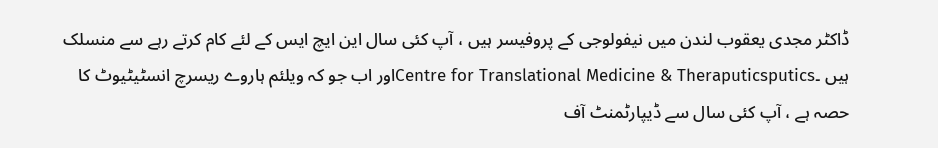ڈاکٹر مجدی یعقوب لندن میں نیفولوجی کے پروفیسر ہیں ، آپ کئی سال این ایچ ایس کے لئے کام کرتے رہے سے منسلک ہیں ۔Centre for Translational Medicine & Theraputicsputicsاور اب جو کہ ویلئم ہاروے ریسرچ انسٹیٹیوٹ کا حصہ ہے ، آپ کئی سال سے ڈیپارٹمنٹ آف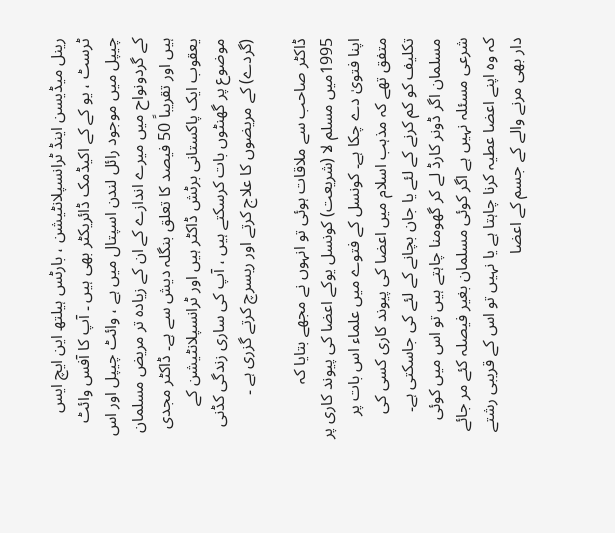رینل میڈیسن اینڈ ٹرانسپلانٹیشن ، بارٹس ہیلتھ این ایچ ایس ٹرسٹ ، یو کے کے اکیڈمک ڈائریکٹر بھی ہیں ۔ آپ کا آفس وائٹ چیپل میں موجود رائل لندن اسپتال میں ہے ، وائٹ چیپل اور اس کے گردونواح میں میرے اندازے کے ان کے زیادہ تر مریض مسلمان ہیں اور تقریباً 50 فیصد کا تعلق بنگلہ دیش سے ہے۔ ڈاکٹر مجدی یعقوب ایک پاکستانی برٹش ڈاکٹر ہیں اور ٹرانسپلانٹیشن کے موضوع پر گھنٹوں بات کرسکتے ہیں ، آپ کی ساری زندگی کڈنی (گردے) کے مریضوں کا علاج کرتے اور ریسرچ کرتے گزری ہے ۔

ڈاکٹر صاحب سے ملاقات ہوئی تو انہوں نے مجھے بتایا کہ 1995میں مسلم لا (شریعت) کونسل یوکے اعضا کی پیوند کاری پر اپنا فتویٰ دے چکا ہے۔ کونسل کے فتوے میں علماء اس بات پر متفق تھے کہ مذہب اسلام میں اعضا کی پیوند کاری کسی کی تکلیف کو کم کرنے کے لئے یا جان بچانے کے لئے کی جاسکتی ہے۔ مسلمان اگر ڈونر کارڈ لے کر گھومنا چاہتے ہیں تو اس میں کوئی شرعی مسئلہ نہیں ہے اگر کوئی مسلمان بغیر فیصلہ کئے مر جائے کہ وہ اپنے اعضا عطیہ کرنا چاہتا ہے یا نہیں تو اس کے قریبی رشتے دار بھی مرنے والے کے جسم کے اعضا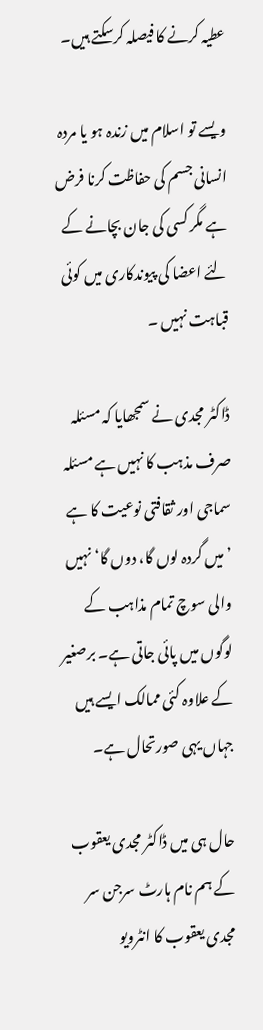عطیہ کرنے کا فیصلہ کرسکتے ہیں۔

ویسے تو اسلام میں زندہ ہو یا مردہ انسانی جسم کی حفاظت کرنا فرض ہے مگر کسی کی جان بچانے کے لئے اعضا کی پیوندکاری میں کوئی قباہت نہیں ۔

ڈاکٹر مجدی نے سمجھایا کہ مسئلہ صرف مذہب کا نہیں ہے مسئلہ سماجی اور ثقافتی نوعیت کا ہے ’میں گردہ لوں گا، دوں گا‘ نہیں والی سوچ تمام مذاہب کے لوگوں میں پائی جاتی ہے۔ برصغیر کے علاوہ کئی ممالک ایسے ہیں جہاں یہی صورتحال ہے۔

حال ہی میں ڈاکٹر مجدی یعقوب کے ہم نام ہارٹ سرجن سر مجدی یعقوب کا انٹرویو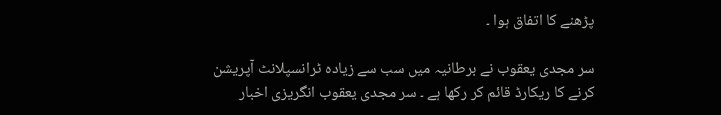پڑھنے کا اتفاق ہوا ۔

سر مجدی یعقوب نے برطانیہ میں سب سے زیادہ ٹرانسپلانٹ آپریشن کرنے کا ریکارڈ قائم کر رکھا ہے ۔ سر مجدی یعقوب انگریزی اخبار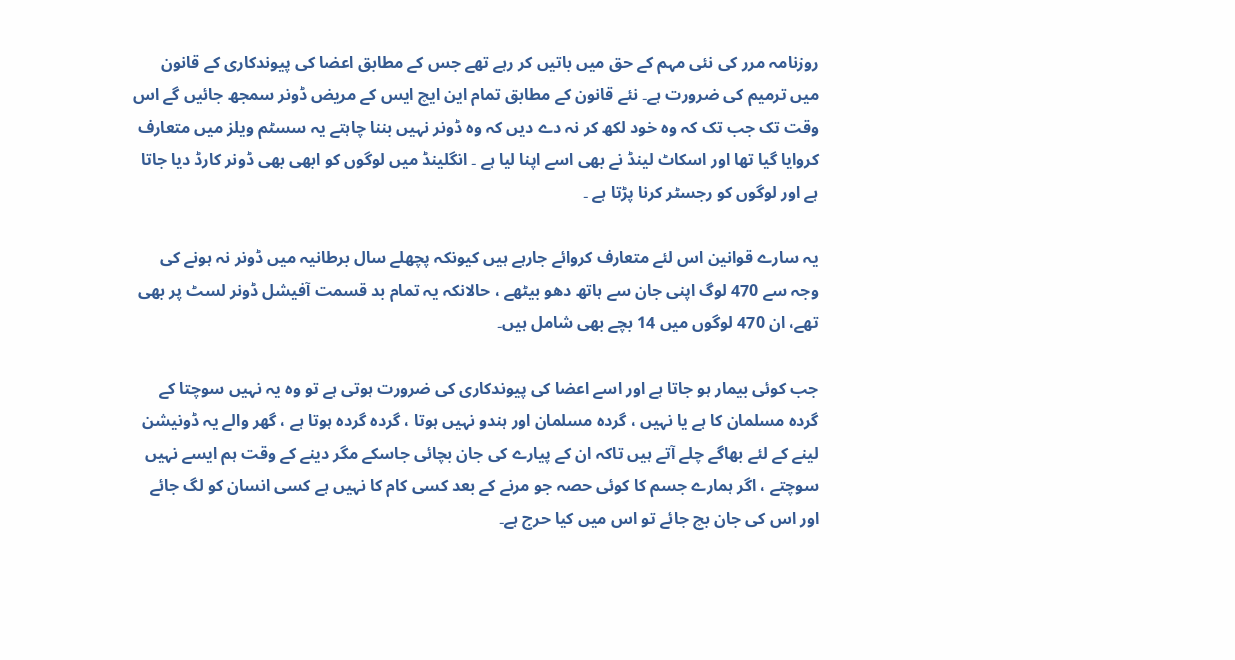روزنامہ مرر کی نئی مہم کے حق میں باتیں کر رہے تھے جس کے مطابق اعضا کی پیوندکاری کے قانون میں ترمیم کی ضرورت ہے۔ نئے قانون کے مطابق تمام این ایچ ایس کے مریض ڈونر سمجھ جائیں گے اس وقت تک جب تک کہ وہ خود لکھ کر نہ دے دیں کہ وہ ڈونر نہیں بننا چاہتے یہ سسٹم ویلز میں متعارف کروایا گیا تھا اور اسکاٹ لینڈ نے بھی اسے اپنا لیا ہے ۔ انگلینڈ میں لوگوں کو ابھی بھی ڈونر کارڈ دیا جاتا ہے اور لوگوں کو رجسٹر کرنا پڑتا ہے ۔

یہ سارے قوانین اس لئے متعارف کروائے جارہے ہیں کیونکہ پچھلے سال برطانیہ میں ڈونر نہ ہونے کی وجہ سے 470 لوگ اپنی جان سے ہاتھ دھو بیٹھے ، حالانکہ یہ تمام بد قسمت آفیشل ڈونر لسٹ پر بھی تھے، ان 470 لوگوں میں 14 بچے بھی شامل ہیں۔

جب کوئی بیمار ہو جاتا ہے اور اسے اعضا کی پیوندکاری کی ضرورت ہوتی ہے تو وہ یہ نہیں سوچتا کے گردہ مسلمان کا ہے یا نہیں ، گردہ مسلمان اور ہندو نہیں ہوتا ، گردہ گردہ ہوتا ہے ، گھر والے یہ ڈونیشن لینے کے لئے بھاگے چلے آتے ہیں تاکہ ان کے پیارے کی جان بچائی جاسکے مگر دینے کے وقت ہم ایسے نہیں سوچتے ، اگر ہمارے جسم کا کوئی حصہ جو مرنے کے بعد کسی کام کا نہیں ہے کسی انسان کو لگ جائے اور اس کی جان بچ جائے تو اس میں کیا حرج ہے۔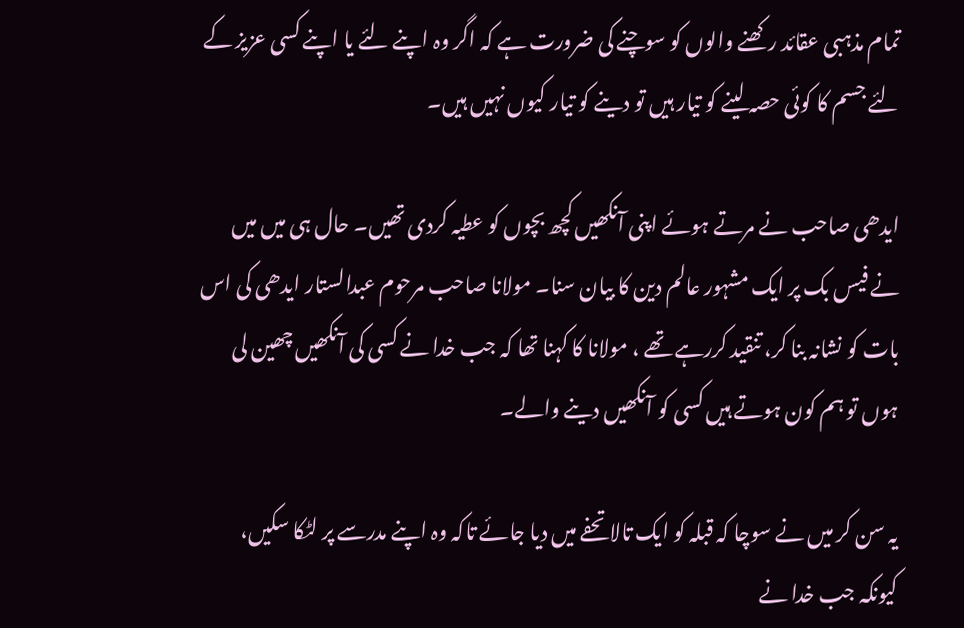تمام مذہبی عقائد رکھنے والوں کو سوچنے کی ضرورت ہے کہ اگر وہ اپنے لئے یا اپنے کسی عزیز کے لئے جسم کا کوئی حصہ لینے کو تیار ہیں تو دینے کو تیار کیوں نہیں ہیں۔

ایدھی صاحب نے مرتے ہوئے اپنی آنکھیں کچھ بچوں کو عطیہ کردی تھیں۔ حال ہی میں میں نے فیس بک پر ایک مشہور عالم دین کا بیان سنا۔ مولانا صاحب مرحوم عبدالستار ایدھی کی اس بات کو نشانہ بنا کر، تنقید کررہے تھے ، مولانا کا کہنا تھا کہ جب خدا نے کسی کی آنکھیں چھین لی ہوں تو ہم کون ہوتے ہیں کسی کو آنکھیں دینے والے۔

یہ سن کر میں نے سوچا کہ قبلہ کو ایک تالا تحفے میں دیا جائے تاکہ وہ اپنے مدرسے پر لٹکا سکیں، کیونکہ جب خدا نے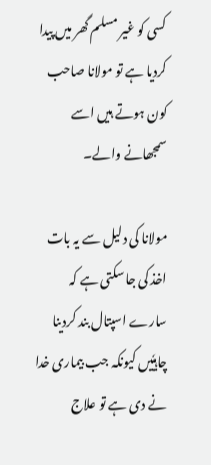کسی کو غیر مسلم گھر میں پیدا کردیا ہے تو مولانا صاحب کون ہوتے ہیں اسے سمجھانے والے۔

مولانا کی دلیل سے یہ بات اخذ کی جا سکتی ہے کہ سارے اسپتال بند کردینا چاہیٗیں کیونکہ جب بیماری خدا نے دی ہے تو علاج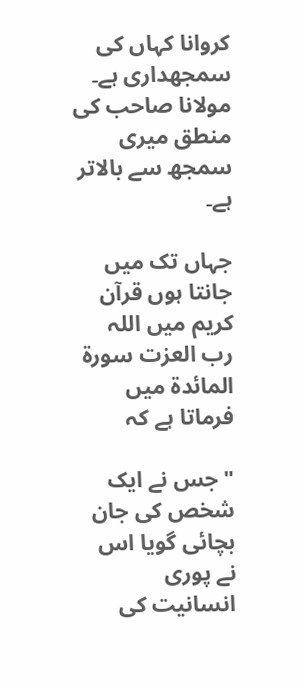کروانا کہاں کی سمجھداری ہے۔ مولانا صاحب کی منطق میری سمجھ سے بالاتر ہے۔

جہاں تک میں جانتا ہوں قرآن کریم میں اللہ رب العزت سورۃ المائدۃ میں فرماتا ہے کہ

"جس نے ایک شخص کی جان بچائی گویا اس نے پوری انسانیت کی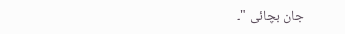جان بچائی "۔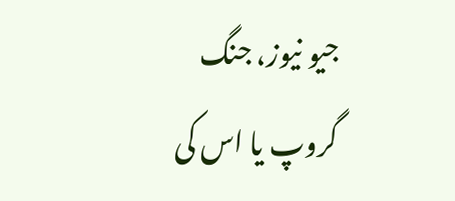جیو نیوز، جنگ گروپ یا اس کی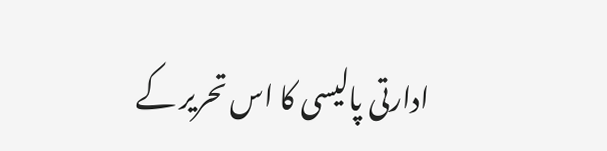ادارتی پالیسی کا اس تحریر کے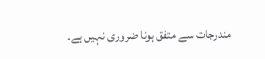مندرجات سے متفق ہونا ضروری نہیں ہے۔